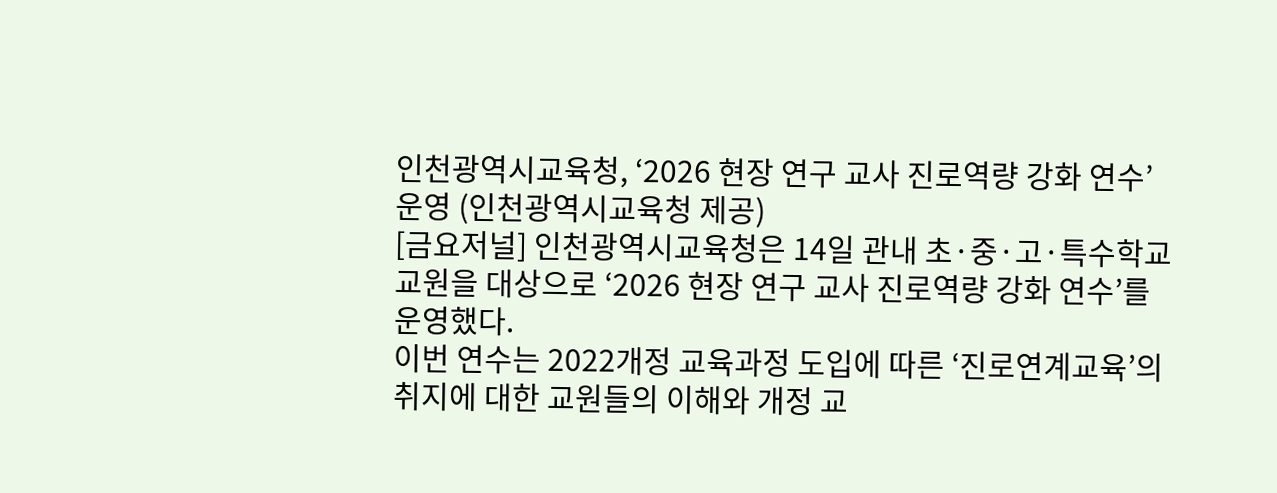인천광역시교육청, ‘2026 현장 연구 교사 진로역량 강화 연수’ 운영 (인천광역시교육청 제공)
[금요저널] 인천광역시교육청은 14일 관내 초·중·고·특수학교 교원을 대상으로 ‘2026 현장 연구 교사 진로역량 강화 연수’를 운영했다.
이번 연수는 2022개정 교육과정 도입에 따른 ‘진로연계교육’의 취지에 대한 교원들의 이해와 개정 교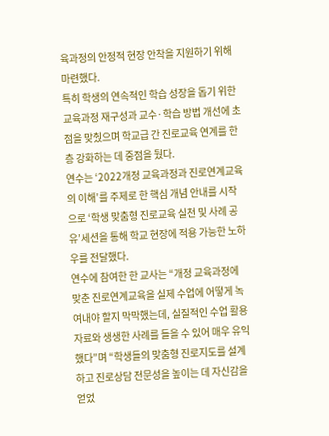육과정의 안정적 현장 안착을 지원하기 위해 마련했다.
특히 학생의 연속적인 학습 성장을 돕기 위한 교육과정 재구성과 교수·학습 방법 개선에 초점을 맞췄으며 학교급 간 진로교육 연계를 한층 강화하는 데 중점을 뒀다.
연수는 ‘2022개정 교육과정과 진로연계교육의 이해’를 주제로 한 핵심 개념 안내를 시작으로 ‘학생 맞춤형 진로교육 실천 및 사례 공유’세션을 통해 학교 현장에 적용 가능한 노하우를 전달했다.
연수에 참여한 한 교사는 “개정 교육과정에 맞춘 진로연계교육을 실제 수업에 어떻게 녹여내야 할지 막막했는데, 실질적인 수업 활용 자료와 생생한 사례를 들을 수 있어 매우 유익했다”며 “학생들의 맞춤형 진로지도를 설계하고 진로상담 전문성을 높이는 데 자신감을 얻었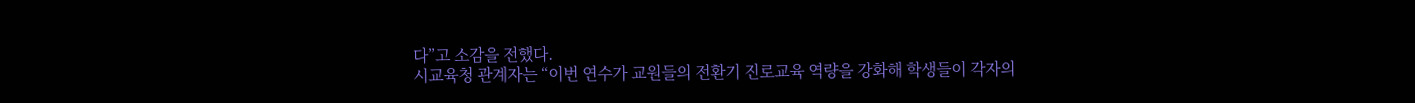다”고 소감을 전했다.
시교육청 관계자는 “이번 연수가 교원들의 전환기 진로교육 역량을 강화해 학생들이 각자의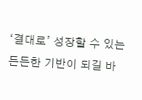‘결대로’ 성장할 수 있는 든든한 기반이 되길 바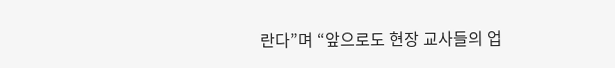란다”며 “앞으로도 현장 교사들의 업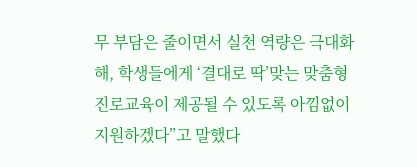무 부담은 줄이면서 실천 역량은 극대화해, 학생들에게 ‘결대로 딱’맞는 맞춤형 진로교육이 제공될 수 있도록 아낌없이 지원하겠다”고 말했다